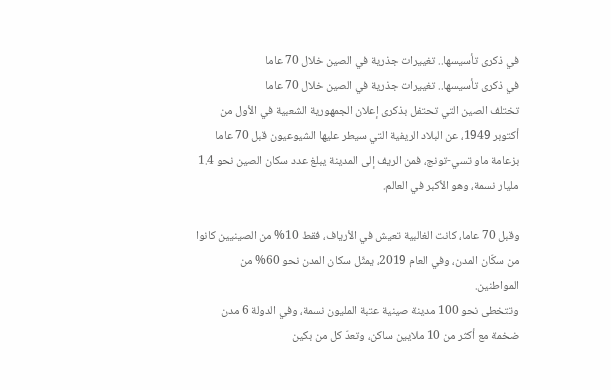في ذكرى تأسيسها.. تغييرات جذرية في الصين خلال 70 عاما
في ذكرى تأسيسها.. تغييرات جذرية في الصين خلال 70 عاما
تختلف الصين التي تحتفل بذكرى إعلان الجمهورية الشعبية في الأول من أكتوبر 1949، عن البلاد الريفية التي سيطر عليها الشيوعيون قبل 70 عاما بزعامة ماو تسي-تونج، فمن الريف إلى المدينة يبلغ عدد سكان الصين نحو 1.4 مليار نسمة، وهو الأكبر في العالم.

وقبل 70 عاما، كانت الغالبية تعيش في الأرياف، فقط 10% من الصينيين كانوا من سكّان المدن، وفي العام 2019، يمثّل سكان المدن نحو 60% من المواطنين.
وتتخطى نحو 100 مدينة صينية عتبة المليون نسمة، وفي الدولة 6 مدن ضخمة مع أكثر من 10 ملايين ساكن، وتعدّ كل من بكين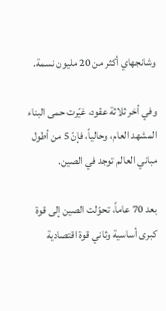وشانجهاي أكثر من 20 مليون نسمة.

وفي أخر ثلاثة عقود، غيّرت حمى البناء المشهد العام، وحالياً، فإنّ 5 من أطول مباني العالم توجد في الصين.

بعد 70 عاماً، تحوّلت الصين إلى قوة كبرى أساسية وثاني قوة اقتصادية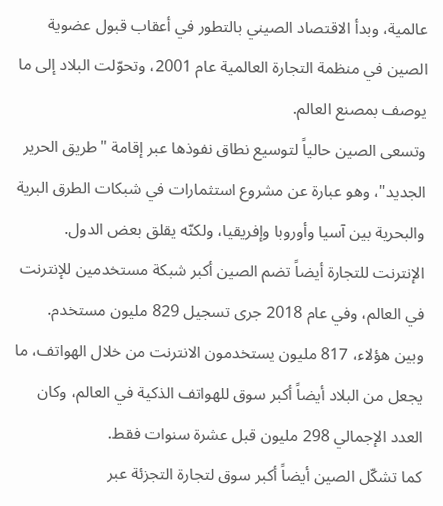عالمية، وبدأ الاقتصاد الصيني بالتطور في أعقاب قبول عضوية الصين في منظمة التجارة العالمية عام 2001، وتحوّلت البلاد إلى ما يوصف بمصنع العالم.
وتسعى الصين حالياً لتوسيع نطاق نفوذها عبر إقامة "طريق الحرير الجديد"، وهو عبارة عن مشروع استثمارات في شبكات الطرق البرية والبحرية بين آسيا وأوروبا وإفريقيا، ولكنّه يقلق بعض الدول.
الإنترنت للتجارة أيضاً تضم الصين أكبر شبكة مستخدمين للإنترنت في العالم، وفي عام 2018 جرى تسجيل 829 مليون مستخدم.
وبين هؤلاء، 817 مليون يستخدمون الانترنت من خلال الهواتف، ما يجعل من البلاد أيضاً أكبر سوق للهواتف الذكية في العالم، وكان العدد الإجمالي 298 مليون قبل عشرة سنوات فقط.
كما تشكّل الصين أيضاً أكبر سوق لتجارة التجزئة عبر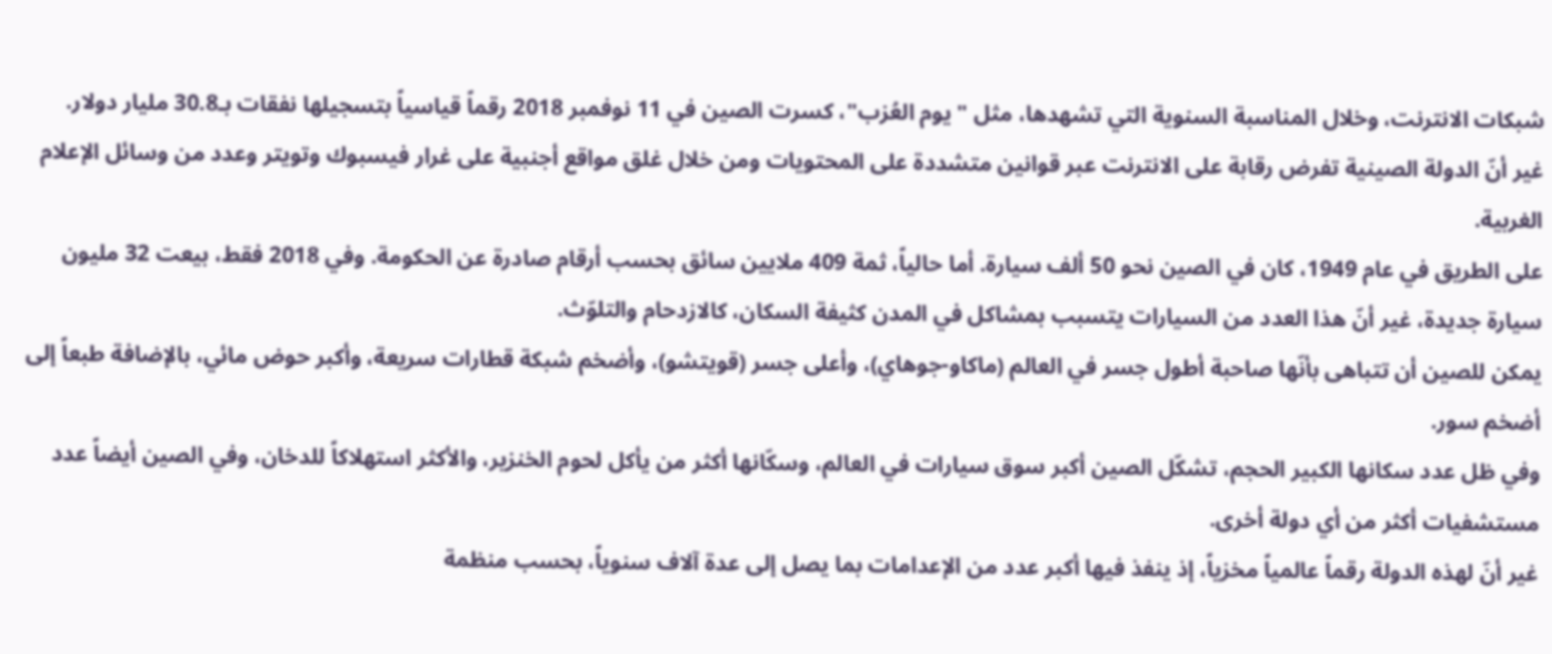شبكات الانترنت، وخلال المناسبة السنوية التي تشهدها، مثل "يوم العُزب"، كسرت الصين في 11 نوفمبر 2018 رقماً قياسياً بتسجيلها نفقات بـ30.8 مليار دولار.
غير أنّ الدولة الصينية تفرض رقابة على الانترنت عبر قوانين متشددة على المحتويات ومن خلال غلق مواقع أجنبية على غرار فيسبوك وتويتر وعدد من وسائل الإعلام الغربية.
على الطريق في عام 1949، كان في الصين نحو 50 ألف سيارة. أما حالياً، ثمة 409 ملايين سائق بحسب أرقام صادرة عن الحكومة. وفي 2018 فقط، بيعت 32 مليون سيارة جديدة، غير أنّ هذا العدد من السيارات يتسبب بمشاكل في المدن كثيفة السكان، كالازدحام والتلوّث.
يمكن للصين أن تتباهى بأنّها صاحبة أطول جسر في العالم (ماكاو-جوهاي)، وأعلى جسر (قويتشو)، وأضخم شبكة قطارات سريعة، وأكبر حوض مائي، بالإضافة طبعاً إلى أضخم سور.
وفي ظل عدد سكانها الكبير الحجم، تشكّل الصين أكبر سوق سيارات في العالم، وسكّانها أكثر من يأكل لحوم الخنزير، والأكثر استهلاكاً للدخان، وفي الصين أيضاً عدد مستشفيات أكثر من أي دولة أخرى.
غير أنّ لهذه الدولة رقماً عالمياً مخزياً، إذ ينفذ فيها أكبر عدد من الإعدامات بما يصل إلى عدة آلاف سنوياً، بحسب منظمة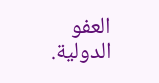العفو الدولية.